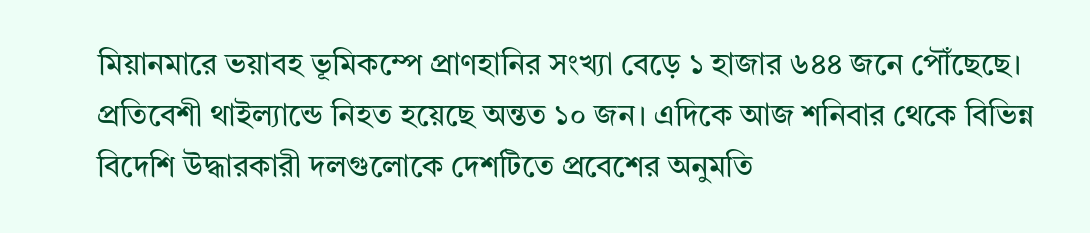মিয়ানমারে ভয়াবহ ভূমিকম্পে প্রাণহানির সংখ্যা বেড়ে ১ হাজার ৬৪৪ জনে পৌঁছেছে। প্রতিবেশী থাইল্যান্ডে নিহত হয়েছে অন্তত ১০ জন। এদিকে আজ শনিবার থেকে বিভিন্ন বিদেশি উদ্ধারকারী দলগুলোকে দেশটিতে প্রবেশের অনুমতি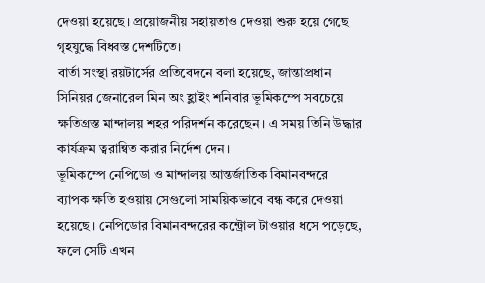দেওয়া হয়েছে। প্রয়োজনীয় সহায়তাও দেওয়া শুরু হয়ে গেছে গৃহযুদ্ধে বিধ্বস্ত দেশটিতে।
বার্তা সংস্থা রয়টার্সের প্রতিবেদনে বলা হয়েছে, জান্তাপ্রধান সিনিয়র জেনারেল মিন অং হ্লাইং শনিবার ভূমিকম্পে সবচেয়ে ক্ষতিগ্রস্ত মান্দালয় শহর পরিদর্শন করেছেন। এ সময় তিনি উদ্ধার কার্যক্রম ত্বরান্বিত করার নির্দেশ দেন।
ভূমিকম্পে নেপিডো ও মান্দালয় আন্তর্জাতিক বিমানবন্দরে ব্যাপক ক্ষতি হওয়ায় সেগুলো সাময়িকভাবে বন্ধ করে দেওয়া হয়েছে। নেপিডোর বিমানবন্দরের কন্ট্রোল টাওয়ার ধসে পড়েছে, ফলে সেটি এখন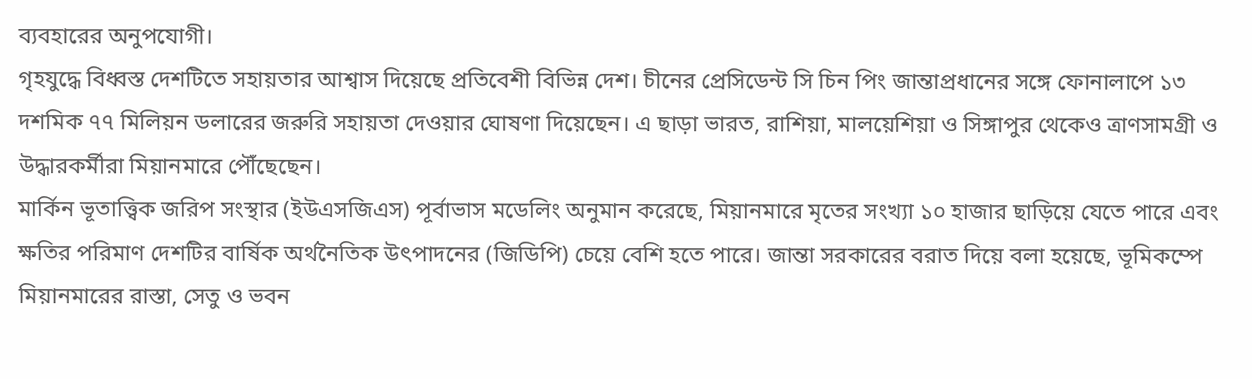ব্যবহারের অনুপযোগী।
গৃহযুদ্ধে বিধ্বস্ত দেশটিতে সহায়তার আশ্বাস দিয়েছে প্রতিবেশী বিভিন্ন দেশ। চীনের প্রেসিডেন্ট সি চিন পিং জান্তাপ্রধানের সঙ্গে ফোনালাপে ১৩ দশমিক ৭৭ মিলিয়ন ডলারের জরুরি সহায়তা দেওয়ার ঘোষণা দিয়েছেন। এ ছাড়া ভারত, রাশিয়া, মালয়েশিয়া ও সিঙ্গাপুর থেকেও ত্রাণসামগ্রী ও উদ্ধারকর্মীরা মিয়ানমারে পৌঁছেছেন।
মার্কিন ভূতাত্ত্বিক জরিপ সংস্থার (ইউএসজিএস) পূর্বাভাস মডেলিং অনুমান করেছে, মিয়ানমারে মৃতের সংখ্যা ১০ হাজার ছাড়িয়ে যেতে পারে এবং ক্ষতির পরিমাণ দেশটির বার্ষিক অর্থনৈতিক উৎপাদনের (জিডিপি) চেয়ে বেশি হতে পারে। জান্তা সরকারের বরাত দিয়ে বলা হয়েছে, ভূমিকম্পে মিয়ানমারের রাস্তা, সেতু ও ভবন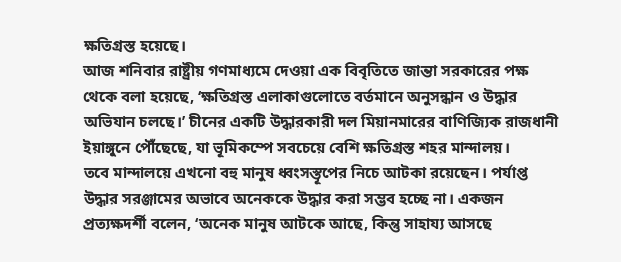ক্ষতিগ্রস্ত হয়েছে।
আজ শনিবার রাষ্ট্রীয় গণমাধ্যমে দেওয়া এক বিবৃতিতে জান্তা সরকারের পক্ষ থেকে বলা হয়েছে, ‘ক্ষতিগ্রস্ত এলাকাগুলোতে বর্তমানে অনুসন্ধান ও উদ্ধার অভিযান চলছে।’ চীনের একটি উদ্ধারকারী দল মিয়ানমারের বাণিজ্যিক রাজধানী ইয়াঙ্গুনে পৌঁছেছে, যা ভূমিকম্পে সবচেয়ে বেশি ক্ষতিগ্রস্ত শহর মান্দালয়।
তবে মান্দালয়ে এখনো বহু মানুষ ধ্বংসস্তূপের নিচে আটকা রয়েছেন। পর্যাপ্ত উদ্ধার সরঞ্জামের অভাবে অনেককে উদ্ধার করা সম্ভব হচ্ছে না। একজন প্রত্যক্ষদর্শী বলেন, ‘অনেক মানুষ আটকে আছে, কিন্তু সাহায্য আসছে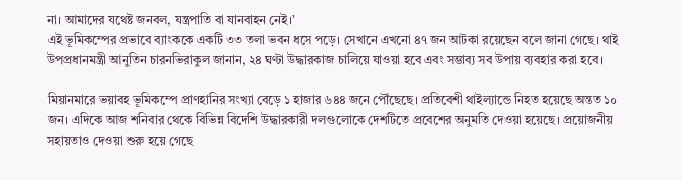না। আমাদের যথেষ্ট জনবল, যন্ত্রপাতি বা যানবাহন নেই।’
এই ভূমিকম্পের প্রভাবে ব্যাংককে একটি ৩৩ তলা ভবন ধসে পড়ে। সেখানে এখনো ৪৭ জন আটকা রয়েছেন বলে জানা গেছে। থাই উপপ্রধানমন্ত্রী আনুতিন চারনভিরাকুল জানান, ২৪ ঘণ্টা উদ্ধারকাজ চালিয়ে যাওয়া হবে এবং সম্ভাব্য সব উপায় ব্যবহার করা হবে।

মিয়ানমারে ভয়াবহ ভূমিকম্পে প্রাণহানির সংখ্যা বেড়ে ১ হাজার ৬৪৪ জনে পৌঁছেছে। প্রতিবেশী থাইল্যান্ডে নিহত হয়েছে অন্তত ১০ জন। এদিকে আজ শনিবার থেকে বিভিন্ন বিদেশি উদ্ধারকারী দলগুলোকে দেশটিতে প্রবেশের অনুমতি দেওয়া হয়েছে। প্রয়োজনীয় সহায়তাও দেওয়া শুরু হয়ে গেছে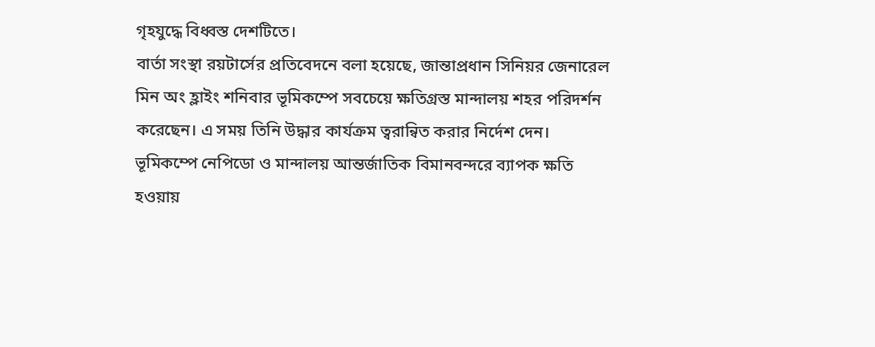গৃহযুদ্ধে বিধ্বস্ত দেশটিতে।
বার্তা সংস্থা রয়টার্সের প্রতিবেদনে বলা হয়েছে, জান্তাপ্রধান সিনিয়র জেনারেল মিন অং হ্লাইং শনিবার ভূমিকম্পে সবচেয়ে ক্ষতিগ্রস্ত মান্দালয় শহর পরিদর্শন করেছেন। এ সময় তিনি উদ্ধার কার্যক্রম ত্বরান্বিত করার নির্দেশ দেন।
ভূমিকম্পে নেপিডো ও মান্দালয় আন্তর্জাতিক বিমানবন্দরে ব্যাপক ক্ষতি হওয়ায়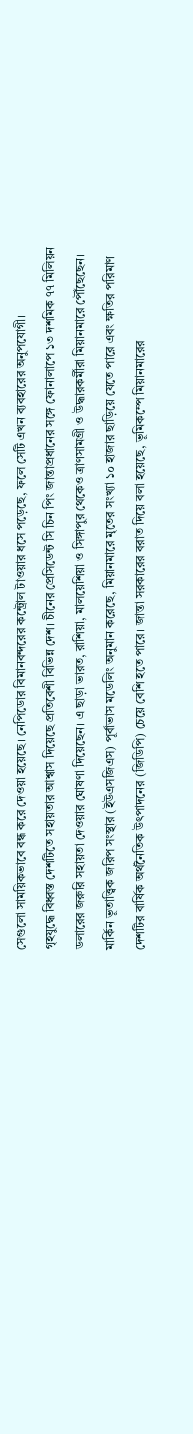সেগুলো সাময়িকভাবে বন্ধ করে দেওয়া হয়েছে। নেপিডোর বিমানবন্দরের কন্ট্রোল টাওয়ার ধসে পড়েছে, ফলে সেটি এখন ব্যবহারের অনুপযোগী।
গৃহযুদ্ধে বিধ্বস্ত দেশটিতে সহায়তার আশ্বাস দিয়েছে প্রতিবেশী বিভিন্ন দেশ। চীনের প্রেসিডেন্ট সি চিন পিং জান্তাপ্রধানের সঙ্গে ফোনালাপে ১৩ দশমিক ৭৭ মিলিয়ন ডলারের জরুরি সহায়তা দেওয়ার ঘোষণা দিয়েছেন। এ ছাড়া ভারত, রাশিয়া, মালয়েশিয়া ও সিঙ্গাপুর থেকেও ত্রাণসামগ্রী ও উদ্ধারকর্মীরা মিয়ানমারে পৌঁছেছেন।
মার্কিন ভূতাত্ত্বিক জরিপ সংস্থার (ইউএসজিএস) পূর্বাভাস মডেলিং অনুমান করেছে, মিয়ানমারে মৃতের সংখ্যা ১০ হাজার ছাড়িয়ে যেতে পারে এবং ক্ষতির পরিমাণ দেশটির বার্ষিক অর্থনৈতিক উৎপাদনের (জিডিপি) চেয়ে বেশি হতে পারে। জান্তা সরকারের বরাত দিয়ে বলা হয়েছে, ভূমিকম্পে মিয়ানমারের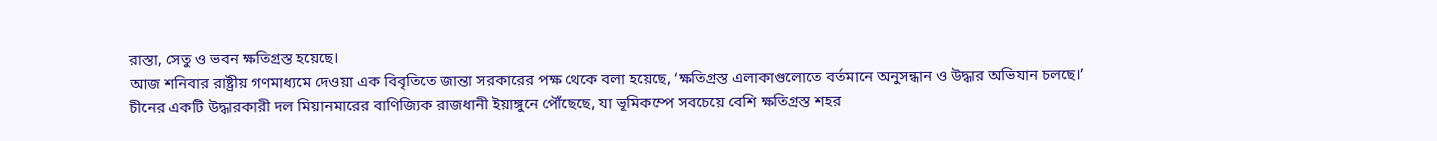রাস্তা, সেতু ও ভবন ক্ষতিগ্রস্ত হয়েছে।
আজ শনিবার রাষ্ট্রীয় গণমাধ্যমে দেওয়া এক বিবৃতিতে জান্তা সরকারের পক্ষ থেকে বলা হয়েছে, ‘ক্ষতিগ্রস্ত এলাকাগুলোতে বর্তমানে অনুসন্ধান ও উদ্ধার অভিযান চলছে।’ চীনের একটি উদ্ধারকারী দল মিয়ানমারের বাণিজ্যিক রাজধানী ইয়াঙ্গুনে পৌঁছেছে, যা ভূমিকম্পে সবচেয়ে বেশি ক্ষতিগ্রস্ত শহর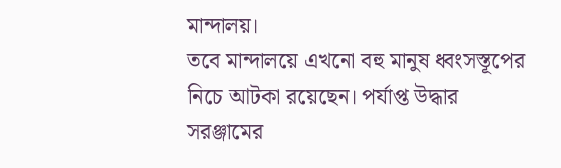মান্দালয়।
তবে মান্দালয়ে এখনো বহু মানুষ ধ্বংসস্তূপের নিচে আটকা রয়েছেন। পর্যাপ্ত উদ্ধার সরঞ্জামের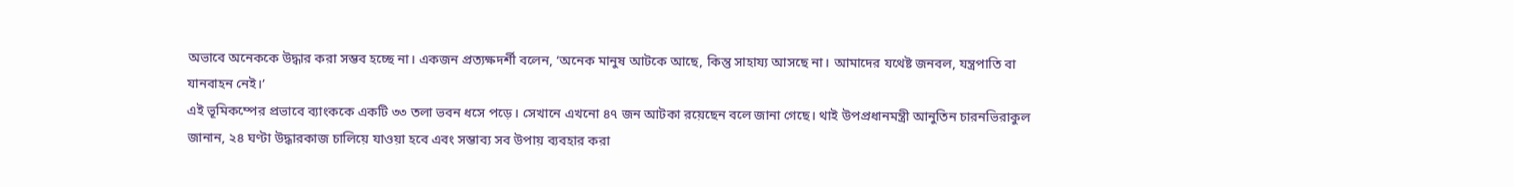অভাবে অনেককে উদ্ধার করা সম্ভব হচ্ছে না। একজন প্রত্যক্ষদর্শী বলেন, ‘অনেক মানুষ আটকে আছে, কিন্তু সাহায্য আসছে না। আমাদের যথেষ্ট জনবল, যন্ত্রপাতি বা যানবাহন নেই।’
এই ভূমিকম্পের প্রভাবে ব্যাংককে একটি ৩৩ তলা ভবন ধসে পড়ে। সেখানে এখনো ৪৭ জন আটকা রয়েছেন বলে জানা গেছে। থাই উপপ্রধানমন্ত্রী আনুতিন চারনভিরাকুল জানান, ২৪ ঘণ্টা উদ্ধারকাজ চালিয়ে যাওয়া হবে এবং সম্ভাব্য সব উপায় ব্যবহার করা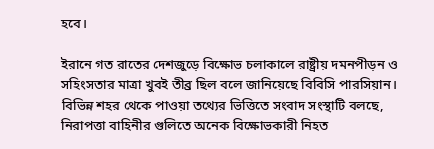হবে।

ইরানে গত রাতের দেশজুড়ে বিক্ষোভ চলাকালে রাষ্ট্রীয় দমনপীড়ন ও সহিংসতার মাত্রা খুবই তীব্র ছিল বলে জানিয়েছে বিবিসি পারসিয়ান। বিভিন্ন শহর থেকে পাওয়া তথ্যের ভিত্তিতে সংবাদ সংস্থাটি বলছে, নিরাপত্তা বাহিনীর গুলিতে অনেক বিক্ষোভকারী নিহত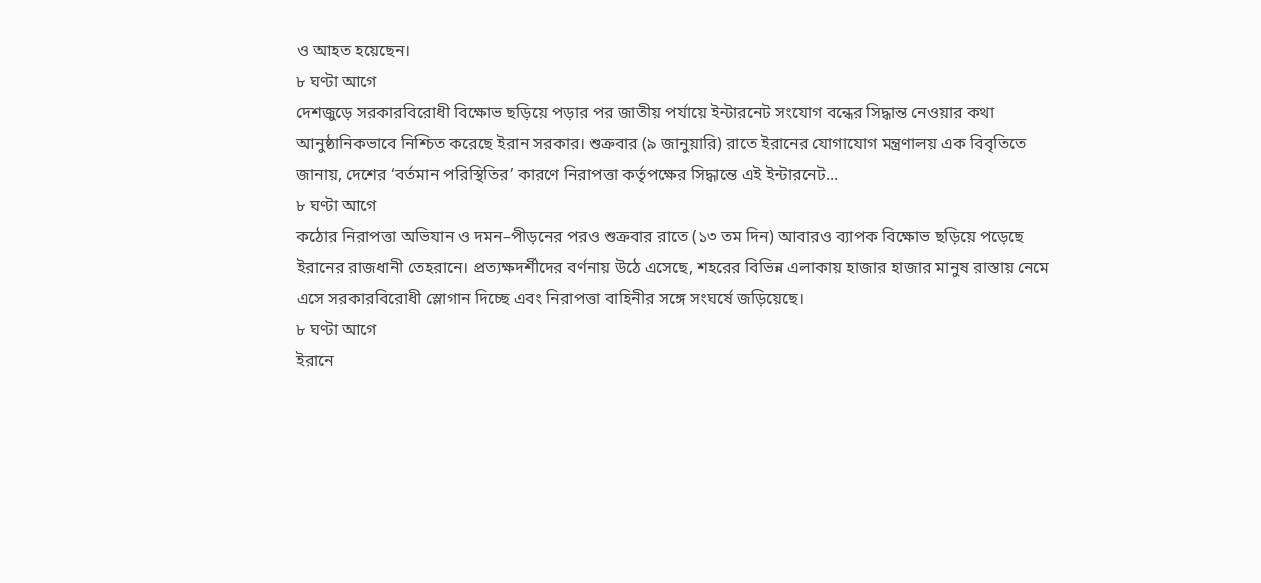ও আহত হয়েছেন।
৮ ঘণ্টা আগে
দেশজুড়ে সরকারবিরোধী বিক্ষোভ ছড়িয়ে পড়ার পর জাতীয় পর্যায়ে ইন্টারনেট সংযোগ বন্ধের সিদ্ধান্ত নেওয়ার কথা আনুষ্ঠানিকভাবে নিশ্চিত করেছে ইরান সরকার। শুক্রবার (৯ জানুয়ারি) রাতে ইরানের যোগাযোগ মন্ত্রণালয় এক বিবৃতিতে জানায়, দেশের ‘বর্তমান পরিস্থিতির’ কারণে নিরাপত্তা কর্তৃপক্ষের সিদ্ধান্তে এই ইন্টারনেট...
৮ ঘণ্টা আগে
কঠোর নিরাপত্তা অভিযান ও দমন–পীড়নের পরও শুক্রবার রাতে (১৩ তম দিন) আবারও ব্যাপক বিক্ষোভ ছড়িয়ে পড়েছে ইরানের রাজধানী তেহরানে। প্রত্যক্ষদর্শীদের বর্ণনায় উঠে এসেছে, শহরের বিভিন্ন এলাকায় হাজার হাজার মানুষ রাস্তায় নেমে এসে সরকারবিরোধী স্লোগান দিচ্ছে এবং নিরাপত্তা বাহিনীর সঙ্গে সংঘর্ষে জড়িয়েছে।
৮ ঘণ্টা আগে
ইরানে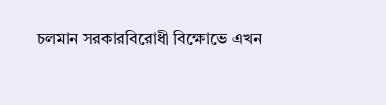চলমান সরকারবিরোধী বিক্ষোভে এখন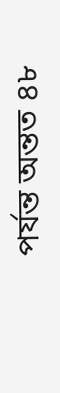পর্যন্ত অন্তত ৪৮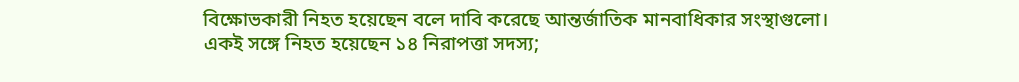বিক্ষোভকারী নিহত হয়েছেন বলে দাবি করেছে আন্তর্জাতিক মানবাধিকার সংস্থাগুলো। একই সঙ্গে নিহত হয়েছেন ১৪ নিরাপত্তা সদস্য;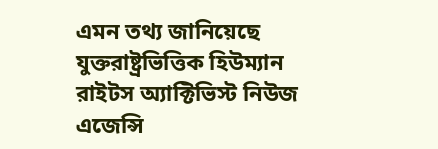এমন তথ্য জানিয়েছে যুক্তরাষ্ট্রভিত্তিক হিউম্যান রাইটস অ্যাক্টিভিস্ট নিউজ এজেন্সি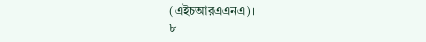(এইচআরএএনএ)।
৮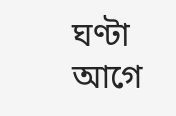ঘণ্টা আগে